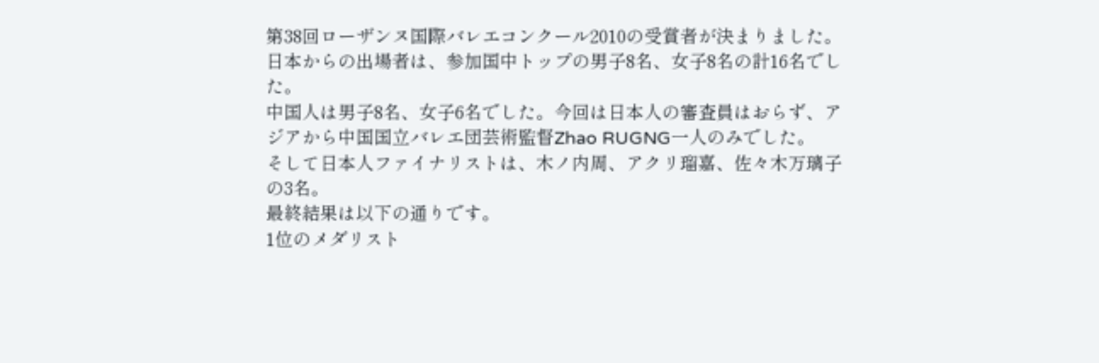第38回ローザンヌ国際バレエコンクール2010の受賞者が決まりました。
日本からの出場者は、参加国中トップの男子8名、女子8名の計16名でした。
中国人は男子8名、女子6名でした。今回は日本人の審査員はおらず、アジアから中国国立バレエ団芸術監督Zhao RUGNG一人のみでした。
そして日本人ファイナリストは、木ノ内周、アクリ瑠嘉、佐々木万璃子の3名。
最終結果は以下の通りです。
1位のメダリスト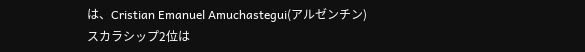は、Cristian Emanuel Amuchastegui(アルゼンチン)
スカラシップ2位は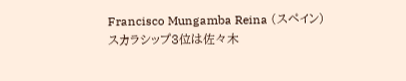Francisco Mungamba Reina (スペイン)
スカラシップ3位は佐々木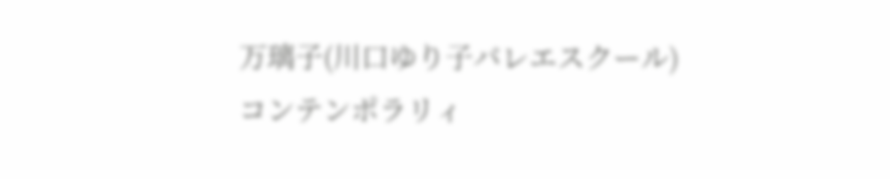万璃子(川口ゆり子バレエスクール)
コンテンポラリィ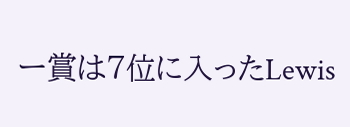ー賞は7位に入ったLewis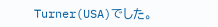Turner(USA)でした。